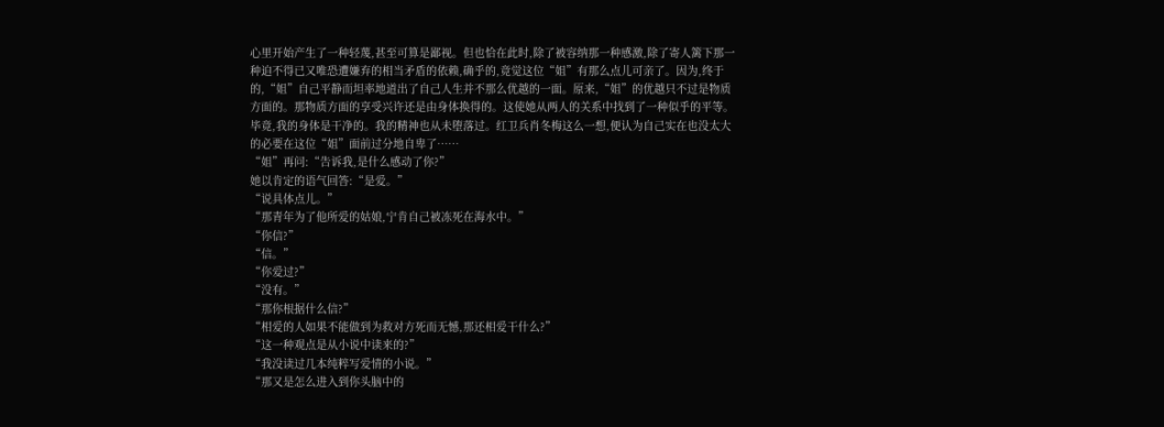心里开始产生了一种轻蔑,甚至可算是鄙视。但也恰在此时,除了被容纳那一种感激,除了寄人篱下那一种迫不得已又唯恐遭嫌弃的相当矛盾的依赖,确乎的,竟觉这位“姐”有那么点儿可亲了。因为,终于的,“姐”自己平静而坦率地道出了自己人生并不那么优越的一面。原来,“姐”的优越只不过是物质方面的。那物质方面的享受兴许还是由身体换得的。这使她从两人的关系中找到了一种似乎的平等。毕竟,我的身体是干净的。我的精神也从未堕落过。红卫兵肖冬梅这么一想,便认为自己实在也没太大的必要在这位“姐”面前过分地自卑了……
“姐”再问:“告诉我,是什么感动了你?”
她以肯定的语气回答:“是爱。”
“说具体点儿。”
“那青年为了他所爱的姑娘,宁肯自己被冻死在海水中。”
“你信?”
“信。”
“你爱过?”
“没有。”
“那你根据什么信?”
“相爱的人如果不能做到为救对方死而无憾,那还相爱干什么?”
“这一种观点是从小说中读来的?”
“我没读过几本纯粹写爱情的小说。”
“那又是怎么进入到你头脑中的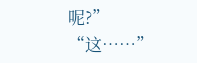呢?”
“这……”